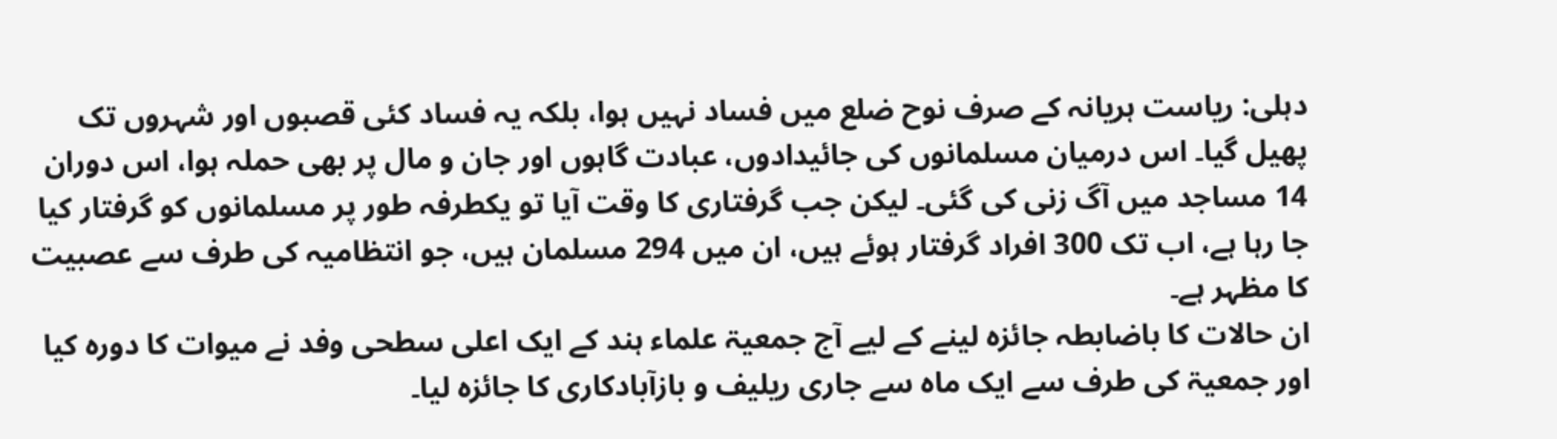دہلی: ریاست ہریانہ کے صرف نوح ضلع میں فساد نہیں ہوا، بلکہ یہ فساد کئی قصبوں اور شہروں تک پھیل گیا۔ اس درمیان مسلمانوں کی جائیدادوں، عبادت گاہوں اور جان و مال پر بھی حملہ ہوا، اس دوران 14 مساجد میں آگ زنی کی گئی۔ لیکن جب گرفتاری کا وقت آیا تو یکطرفہ طور پر مسلمانوں کو گرفتار کیا جا رہا ہے، اب تک 300 افراد گرفتار ہوئے ہیں، ان میں 294 مسلمان ہیں، جو انتظامیہ کی طرف سے عصبیت کا مظہر ہے۔
ان حالات کا باضابطہ جائزہ لینے کے لیے آج جمعیۃ علماء ہند کے ایک اعلی سطحی وفد نے میوات کا دورہ کیا اور جمعیۃ کی طرف سے ایک ماہ سے جاری ریلیف و بازآبادکاری کا جائزہ لیا۔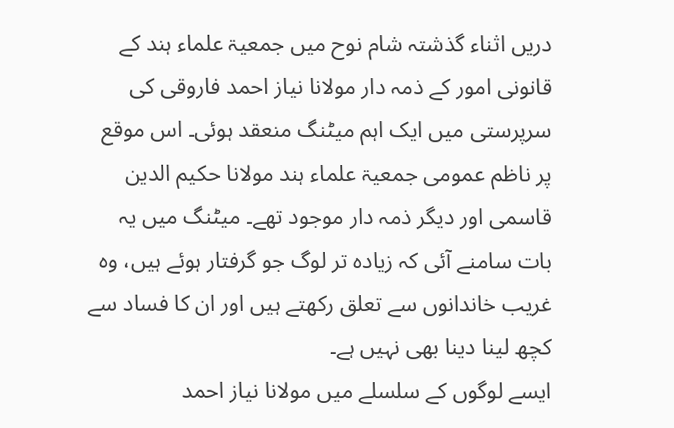دریں اثناء گذشتہ شام نوح میں جمعیۃ علماء ہند کے قانونی امور کے ذمہ دار مولانا نیاز احمد فاروقی کی سرپرستی میں ایک اہم میٹنگ منعقد ہوئی۔ اس موقع پر ناظم عمومی جمعیۃ علماء ہند مولانا حکیم الدین قاسمی اور دیگر ذمہ دار موجود تھے۔ میٹنگ میں یہ بات سامنے آئی کہ زیادہ تر لوگ جو گرفتار ہوئے ہیں، وہ غریب خاندانوں سے تعلق رکھتے ہیں اور ان کا فساد سے کچھ لینا دینا بھی نہیں ہے۔
ایسے لوگوں کے سلسلے میں مولانا نیاز احمد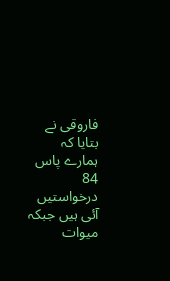فاروقی نے بتایا کہ ہمارے پاس 84 درخواستیں آئی ہیں جبکہ میوات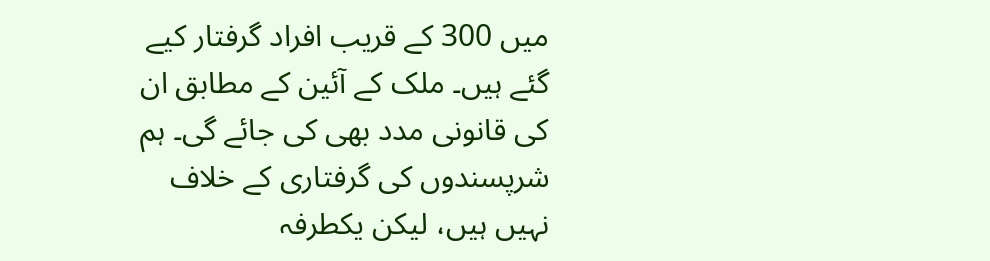میں 300 کے قریب افراد گرفتار کیے گئے ہیں۔ ملک کے آئین کے مطابق ان کی قانونی مدد بھی کی جائے گی۔ ہم شرپسندوں کی گرفتاری کے خلاف نہیں ہیں، لیکن یکطرفہ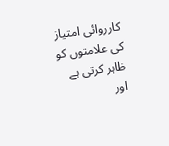کارروائی امتیاز کی علامتوں کو ظاہر کرتی ہے اور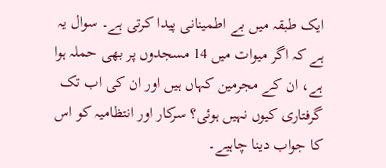ایک طبقہ میں بے اطمینانی پیدا کرتی ہے۔ سوال یہ ہے کہ اگر میوات میں 14 مسجدوں پر بھی حملہ ہوا ہے، ان کے مجرمین کہاں ہیں اور ان کی اب تک گرفتاری کیوں نہیں ہوئی؟ سرکار اور انتظامیہ کو اس کا جواب دینا چاہیے۔